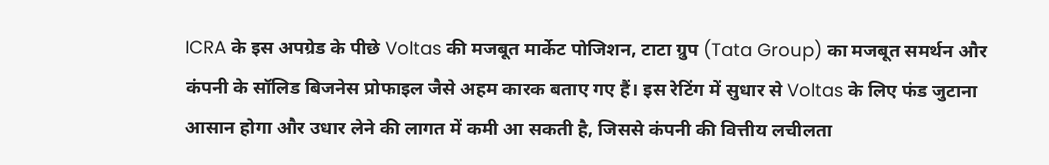ICRA के इस अपग्रेड के पीछे Voltas की मजबूत मार्केट पोजिशन, टाटा ग्रुप (Tata Group) का मजबूत समर्थन और कंपनी के सॉलिड बिजनेस प्रोफाइल जैसे अहम कारक बताए गए हैं। इस रेटिंग में सुधार से Voltas के लिए फंड जुटाना आसान होगा और उधार लेने की लागत में कमी आ सकती है, जिससे कंपनी की वित्तीय लचीलता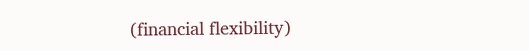(financial flexibility)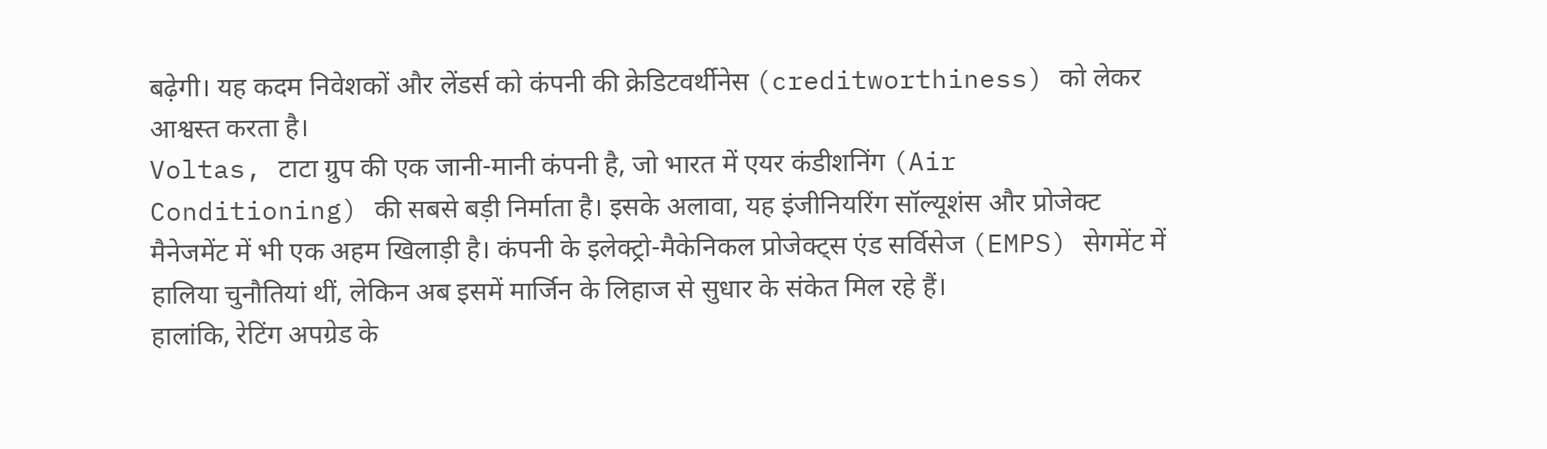बढ़ेगी। यह कदम निवेशकों और लेंडर्स को कंपनी की क्रेडिटवर्थीनेस (creditworthiness) को लेकर आश्वस्त करता है।
Voltas, टाटा ग्रुप की एक जानी-मानी कंपनी है, जो भारत में एयर कंडीशनिंग (Air Conditioning) की सबसे बड़ी निर्माता है। इसके अलावा, यह इंजीनियरिंग सॉल्यूशंस और प्रोजेक्ट मैनेजमेंट में भी एक अहम खिलाड़ी है। कंपनी के इलेक्ट्रो-मैकेनिकल प्रोजेक्ट्स एंड सर्विसेज (EMPS) सेगमेंट में हालिया चुनौतियां थीं, लेकिन अब इसमें मार्जिन के लिहाज से सुधार के संकेत मिल रहे हैं।
हालांकि, रेटिंग अपग्रेड के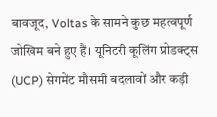बावजूद, Voltas के सामने कुछ महत्वपूर्ण जोखिम बने हुए हैं। यूनिटरी कूलिंग प्रोडक्ट्स (UCP) सेगमेंट मौसमी बदलावों और कड़ी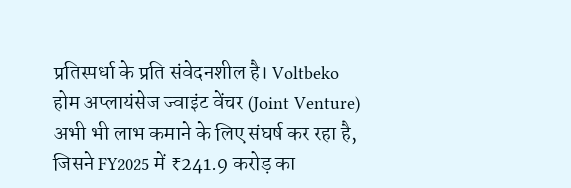प्रतिस्पर्धा के प्रति संवेदनशील है। Voltbeko होम अप्लायंसेज ज्वाइंट वेंचर (Joint Venture) अभी भी लाभ कमाने के लिए संघर्ष कर रहा है, जिसने FY2025 में ₹241.9 करोड़ का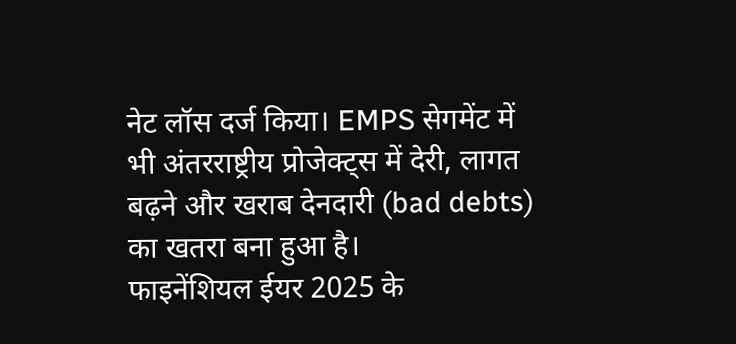नेट लॉस दर्ज किया। EMPS सेगमेंट में भी अंतरराष्ट्रीय प्रोजेक्ट्स में देरी, लागत बढ़ने और खराब देनदारी (bad debts) का खतरा बना हुआ है।
फाइनेंशियल ईयर 2025 के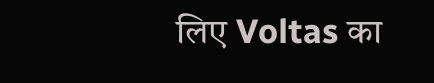लिए Voltas का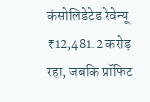कंसोलिडेटेड रेवेन्यू ₹12,481.2 करोड़ रहा, जबकि प्रॉफिट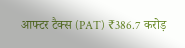आफ्टर टैक्स (PAT) ₹386.7 करोड़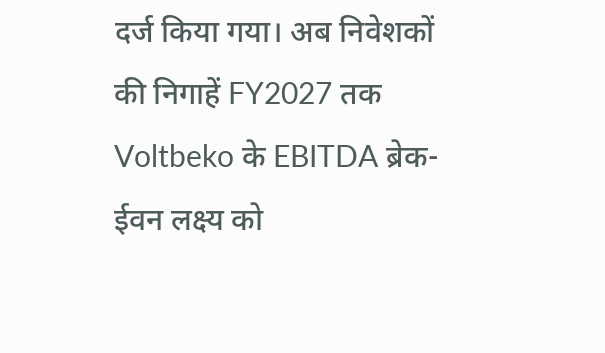दर्ज किया गया। अब निवेशकों की निगाहें FY2027 तक Voltbeko के EBITDA ब्रेक-ईवन लक्ष्य को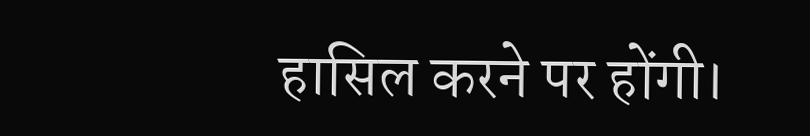हासिल करने पर होंगी।